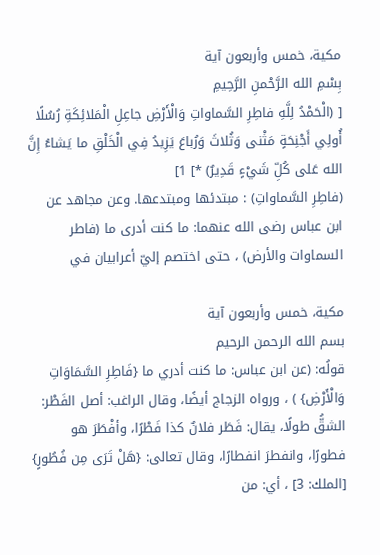مكية، خمس وأربعون آية
بِسْمِ الله الرَّحْمنِ الرَّحِيمِ
[ (الْحَمْدُ لِلَّهِ فاطِرِ السَّماواتِ وَالْأَرْضِ جاعِلِ الْمَلائِكَةِ رُسُلًا أُولِي أَجْنِحَةٍ مَثْنى وَثُلاثَ وَرُباعَ يَزِيدُ فِي الْخَلْقِ ما يَشاءُ إِنَّ الله عَلى كُلِّ شَيْءٍ قَدِيرٌ) *] 1]
(فاطِرِ السَّماواتِ) : مبتدئها ومبتدعها. وعن مجاهد عن ابن عباس رضى الله عنهما: ما كنت أدرى ما (فاطر السماوات والأرض) ، حتى اختصم إليّ أعرابيان في

مكية، خمس وأربعون آية
بسم الله الرحمن الرحيم
قولُه: (عن ابن عباس: ما كنت أدري ما {فَاطِرِ السَّمَاوَاتِ وَالْأَرْضِ} ) ، ورواه الزجاج أيضًا، وقال الراغب: أصل الفَطْر: الشقُّ طولًا، يقال: فَطَر فلانٌ كذا فَطْرًا، وأفْطَرَ هو فطورًا، وانفطرَ انفطارًا، وقال تعالى: {هَلْ تَرَى مِن فُطُورٍ} [الملك: 3] ، أي: من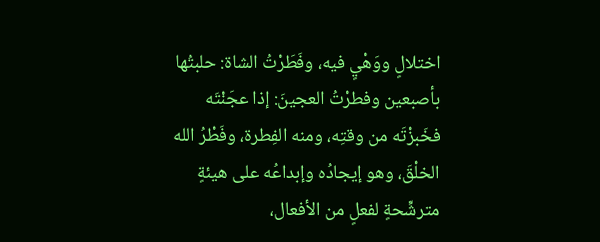اختلالٍ ووَهْيٍ فيه، وفَطَرْتُ الشاة: حلبتُها بأصبعين وفطرْتُ العجينَ: إذا عجَنْتَه فخَبزْتَه من وقتِه، ومنه الفِطرة، وفَطْرُ الله الخلْقَ، وهو إيجادُه وإبداعُه على هيئةٍ مترشِّحةٍ لفعلٍ من الأفعال،